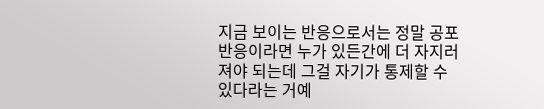지금 보이는 반응으로서는 정말 공포반응이라면 누가 있든간에 더 자지러져야 되는데 그걸 자기가 통제할 수 있다라는 거예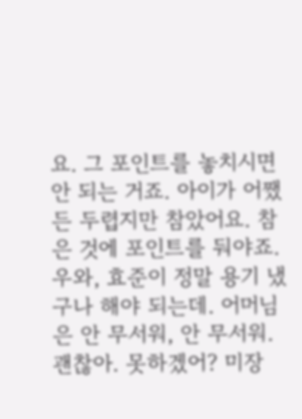요. 그 포인트를 놓치시면 안 되는 거죠. 아이가 어쨌든 두렵지만 참았어요. 참은 것에 포인트를 둬야죠. 우와, 효준이 정말 용기 냈구나 해야 되는데. 어머님은 안 무서워, 안 무서워. 괜찮아. 못하겠어? 미장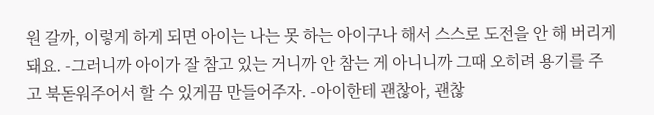원 갈까, 이렇게 하게 되면 아이는 나는 못 하는 아이구나 해서 스스로 도전을 안 해 버리게 돼요. -그러니까 아이가 잘 참고 있는 거니까 안 참는 게 아니니까 그때 오히려 용기를 주고 북돋워주어서 할 수 있게끔 만들어주자. -아이한테 괜찮아, 괜찮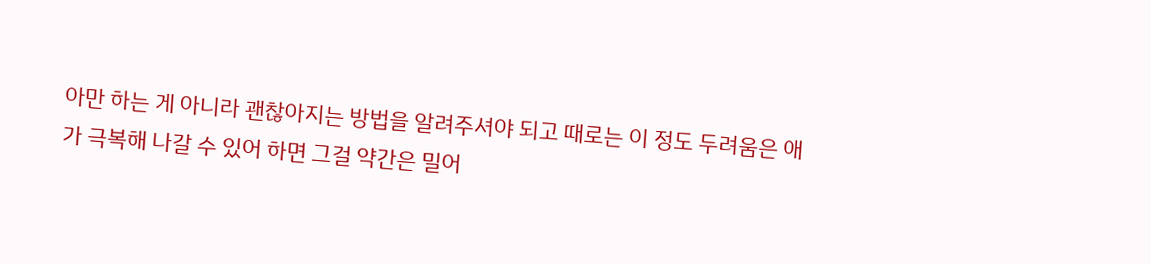아만 하는 게 아니라 괜찮아지는 방법을 알려주셔야 되고 때로는 이 정도 두려움은 애가 극복해 나갈 수 있어 하면 그걸 약간은 밀어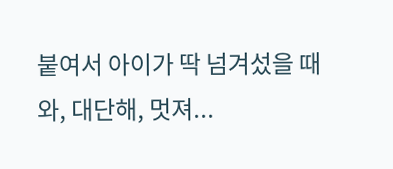붙여서 아이가 딱 넘겨섰을 때 와, 대단해, 멋져...